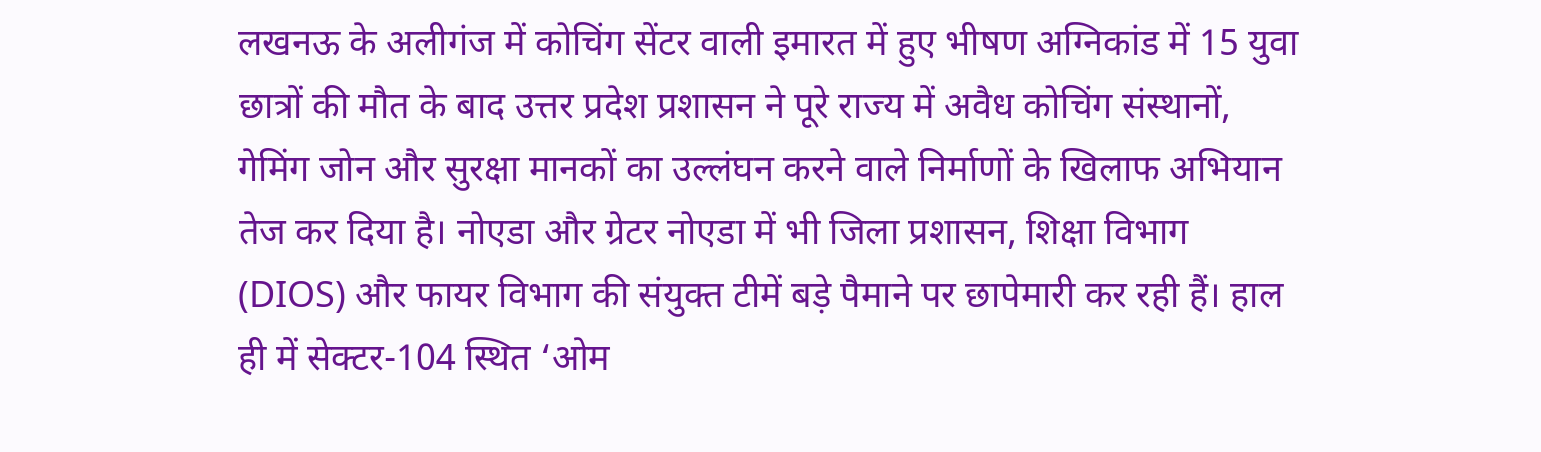लखनऊ के अलीगंज में कोचिंग सेंटर वाली इमारत में हुए भीषण अग्निकांड में 15 युवा छात्रों की मौत के बाद उत्तर प्रदेश प्रशासन ने पूरे राज्य में अवैध कोचिंग संस्थानों, गेमिंग जोन और सुरक्षा मानकों का उल्लंघन करने वाले निर्माणों के खिलाफ अभियान तेज कर दिया है। नोएडा और ग्रेटर नोएडा में भी जिला प्रशासन, शिक्षा विभाग (DIOS) और फायर विभाग की संयुक्त टीमें बड़े पैमाने पर छापेमारी कर रही हैं। हाल ही में सेक्टर-104 स्थित ‘ओम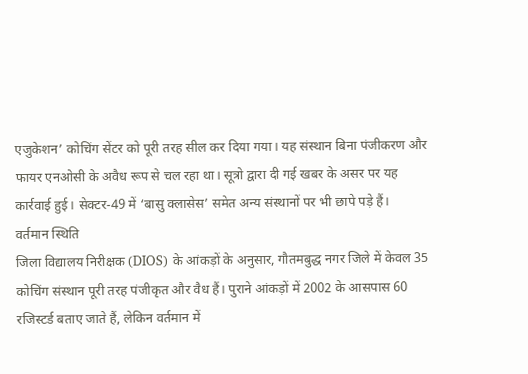एजुकेशन’ कोचिंग सेंटर को पूरी तरह सील कर दिया गया। यह संस्थान बिना पंजीकरण और फायर एनओसी के अवैध रूप से चल रहा था। सूत्रो द्वारा दी गई खबर के असर पर यह कार्रवाई हुई। सेक्टर-49 में ‘बासु क्लासेस’ समेत अन्य संस्थानों पर भी छापे पड़े हैं।
वर्तमान स्थिति
जिला विद्यालय निरीक्षक (DIOS) के आंकड़ों के अनुसार, गौतमबुद्ध नगर जिले में केवल 35 कोचिंग संस्थान पूरी तरह पंजीकृत और वैध हैं। पुराने आंकड़ों में 2002 के आसपास 60 रजिस्टर्ड बताए जाते हैं, लेकिन वर्तमान में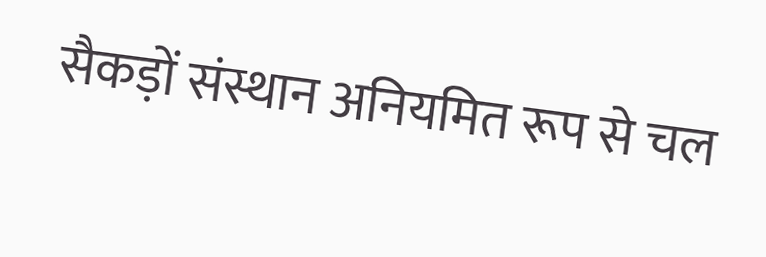सैकड़ों संस्थान अनियमित रूप से चल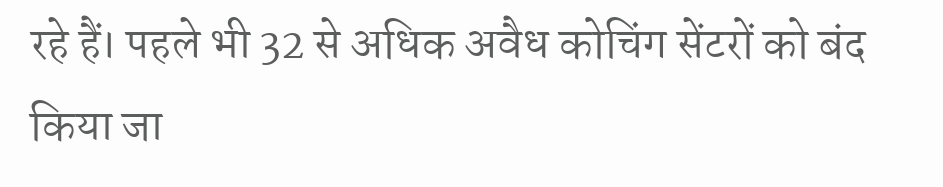रहे हैं। पहले भी 32 से अधिक अवैध कोचिंग सेंटरों को बंद किया जा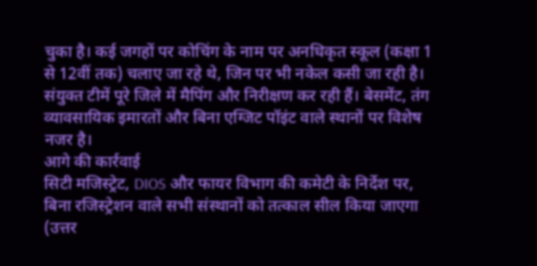चुका है। कई जगहों पर कोचिंग के नाम पर अनधिकृत स्कूल (कक्षा 1 से 12वीं तक) चलाए जा रहे थे, जिन पर भी नकेल कसी जा रही है। संयुक्त टीमें पूरे जिले में मैपिंग और निरीक्षण कर रही हैं। बेसमेंट, तंग व्यावसायिक इमारतों और बिना एग्जिट पॉइंट वाले स्थानों पर विशेष नजर है।
आगे की कार्रवाई
सिटी मजिस्ट्रेट, DIOS और फायर विभाग की कमेटी के निर्देश पर, बिना रजिस्ट्रेशन वाले सभी संस्थानों को तत्काल सील किया जाएगा (उत्तर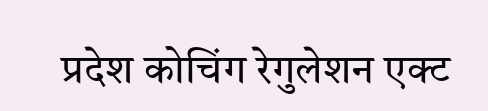प्रदेश कोचिंग रेगुलेशन एक्ट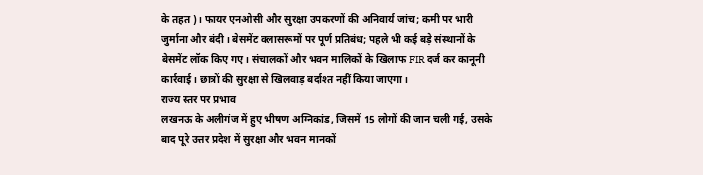के तहत)। फायर एनओसी और सुरक्षा उपकरणों की अनिवार्य जांच; कमी पर भारी जुर्माना और बंदी। बेसमेंट क्लासरूमों पर पूर्ण प्रतिबंध; पहले भी कई बड़े संस्थानों के बेसमेंट लॉक किए गए। संचालकों और भवन मालिकों के खिलाफ FIR दर्ज कर कानूनी कार्रवाई। छात्रों की सुरक्षा से खिलवाड़ बर्दाश्त नहीं किया जाएगा।
राज्य स्तर पर प्रभाव
लखनऊ के अलीगंज में हुए भीषण अग्निकांड, जिसमें 15 लोगों की जान चली गई, उसके बाद पूरे उत्तर प्रदेश में सुरक्षा और भवन मानकों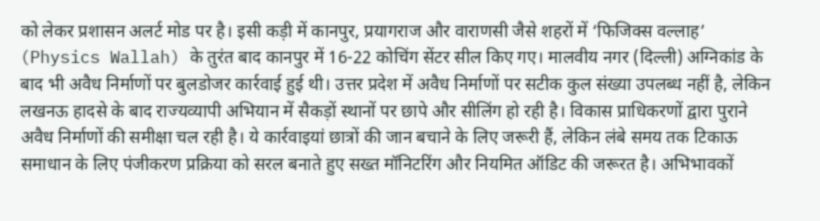को लेकर प्रशासन अलर्ट मोड पर है। इसी कड़ी में कानपुर, प्रयागराज और वाराणसी जैसे शहरों में ‘फिजिक्स वल्लाह’ (Physics Wallah) के तुरंत बाद कानपुर में 16-22 कोचिंग सेंटर सील किए गए। मालवीय नगर (दिल्ली) अग्निकांड के बाद भी अवैध निर्माणों पर बुलडोजर कार्रवाई हुई थी। उत्तर प्रदेश में अवैध निर्माणों पर सटीक कुल संख्या उपलब्ध नहीं है, लेकिन लखनऊ हादसे के बाद राज्यव्यापी अभियान में सैकड़ों स्थानों पर छापे और सीलिंग हो रही है। विकास प्राधिकरणों द्वारा पुराने अवैध निर्माणों की समीक्षा चल रही है। ये कार्रवाइयां छात्रों की जान बचाने के लिए जरूरी हैं, लेकिन लंबे समय तक टिकाऊ समाधान के लिए पंजीकरण प्रक्रिया को सरल बनाते हुए सख्त मॉनिटरिंग और नियमित ऑडिट की जरूरत है। अभिभावकों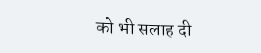को भी सलाह दी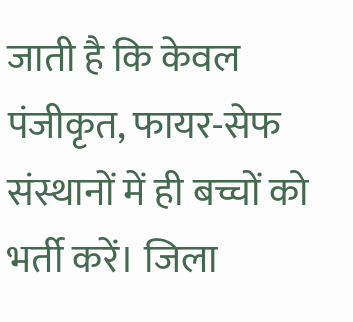जाती है कि केवल पंजीकृत, फायर-सेफ संस्थानों में ही बच्चों को भर्ती करें। जिला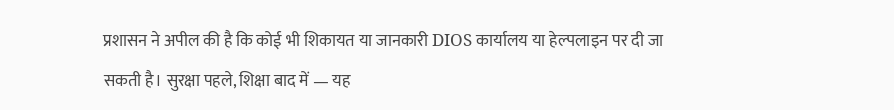प्रशासन ने अपील की है कि कोई भी शिकायत या जानकारी DIOS कार्यालय या हेल्पलाइन पर दी जा सकती है। सुरक्षा पहले, शिक्षा बाद में — यह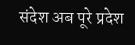संदेश अब पूरे प्रदेश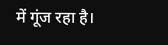में गूंज रहा है।